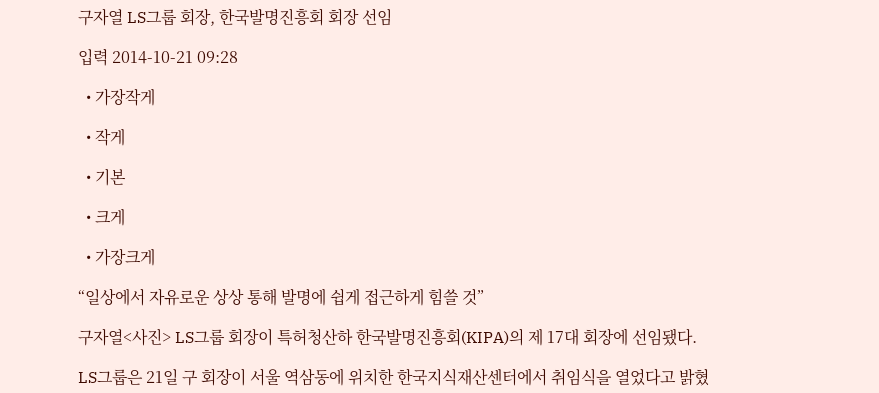구자열 LS그룹 회장, 한국발명진흥회 회장 선임

입력 2014-10-21 09:28

  • 가장작게

  • 작게

  • 기본

  • 크게

  • 가장크게

“일상에서 자유로운 상상 통해 발명에 쉽게 접근하게 힘쓸 것”

구자열<사진> LS그룹 회장이 특허청산하 한국발명진흥회(KIPA)의 제 17대 회장에 선임됐다.

LS그룹은 21일 구 회장이 서울 역삼동에 위치한 한국지식재산센터에서 취임식을 열었다고 밝혔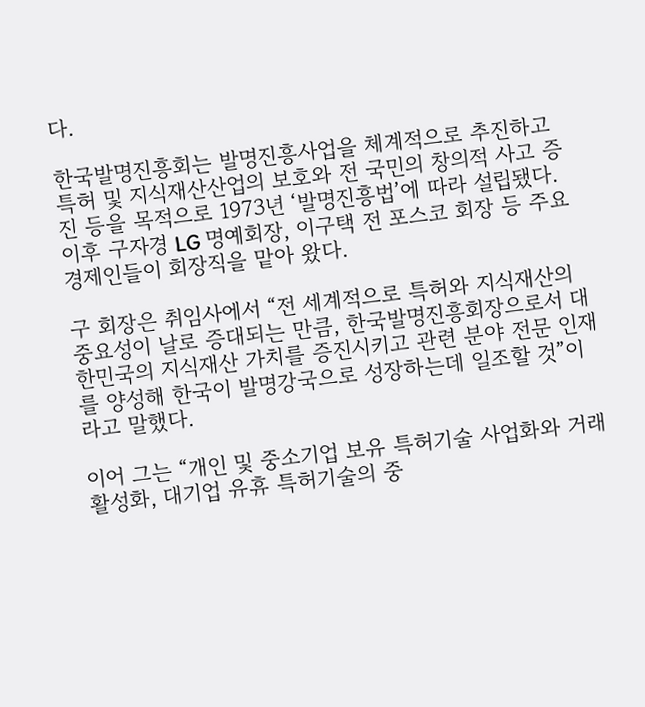다.

한국발명진흥회는 발명진흥사업을 체계적으로 추진하고 특허 및 지식재산산업의 보호와 전 국민의 창의적 사고 증진 등을 목적으로 1973년 ‘발명진흥법’에 따라 설립됐다. 이후 구자경 LG 명예회장, 이구택 전 포스코 회장 등 주요 경제인들이 회장직을 맡아 왔다.

구 회장은 취임사에서 “전 세계적으로 특허와 지식재산의 중요성이 날로 증대되는 만큼, 한국발명진흥회장으로서 대한민국의 지식재산 가치를 증진시키고 관련 분야 전문 인재를 양성해 한국이 발명강국으로 성장하는데 일조할 것”이라고 말했다.

이어 그는 “개인 및 중소기업 보유 특허기술 사업화와 거래 활성화, 대기업 유휴 특허기술의 중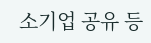소기업 공유 등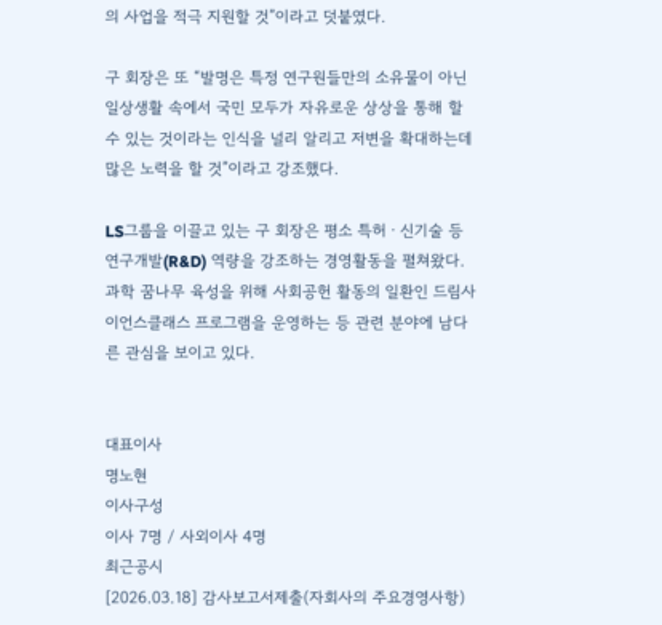의 사업을 적극 지원할 것”이라고 덧붙였다.

구 회장은 또 “발명은 특정 연구원들만의 소유물이 아닌 일상생활 속에서 국민 모두가 자유로운 상상을 통해 할 수 있는 것이라는 인식을 널리 알리고 저변을 확대하는데 많은 노력을 할 것”이라고 강조했다.

LS그룹을 이끌고 있는 구 회장은 평소 특허ㆍ신기술 등 연구개발(R&D) 역량을 강조하는 경영활동을 펼쳐왔다. 과학 꿈나무 육성을 위해 사회공헌 활동의 일환인 드림사이언스클래스 프로그램을 운영하는 등 관련 분야에 남다른 관심을 보이고 있다.


대표이사
명노현
이사구성
이사 7명 / 사외이사 4명
최근공시
[2026.03.18] 감사보고서제출(자회사의 주요경영사항)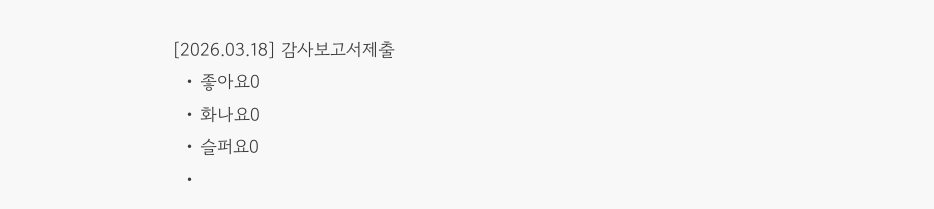[2026.03.18] 감사보고서제출
  • 좋아요0
  • 화나요0
  • 슬퍼요0
  •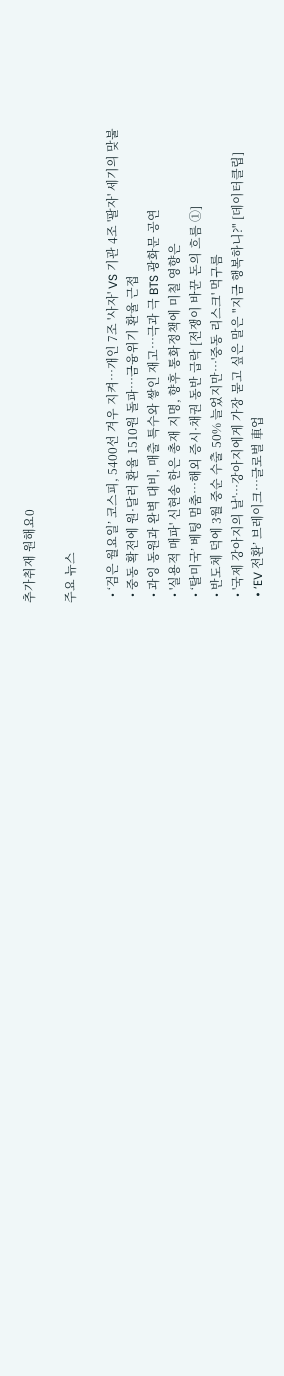추가취재 원해요0

주요 뉴스

  • ‘검은 월요일’ 코스피, 5400선 겨우 지켜⋯개인 7조 '사자' VS 기관 4조 '팔자' 세기의 맞불
  • 중동 확전에 원·달러 환율 1510원 돌파…금융위기 환율 근접
  • 과잉 동원과 완벽 대비, 매출 특수와 쌓인 재고…극과 극 BTS 광화문 공연
  • '실용적 매파' 신현송 한은 총재 지명, 향후 통화정책에 미칠 영향은
  • ‘탈미국’ 베팅 멈춤…해외 증시·채권 동반 급락 [전쟁이 바꾼 돈의 흐름 ①]
  • 반도체 덕에 3월 중순 수출 50% 늘었지만⋯'중동 리스크' 먹구름
  • '국제 강아지의 날'…강아지에게 가장 묻고 싶은 말은 "지금 행복하니?" [데이터클립]
  • ‘EV 전환’ 브레이크…글로벌 車업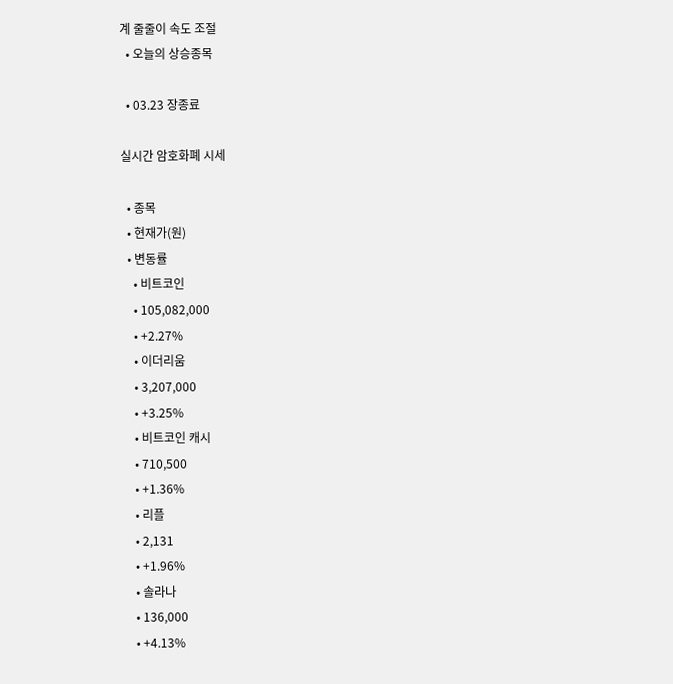계 줄줄이 속도 조절
  • 오늘의 상승종목

  • 03.23 장종료

실시간 암호화폐 시세

  • 종목
  • 현재가(원)
  • 변동률
    • 비트코인
    • 105,082,000
    • +2.27%
    • 이더리움
    • 3,207,000
    • +3.25%
    • 비트코인 캐시
    • 710,500
    • +1.36%
    • 리플
    • 2,131
    • +1.96%
    • 솔라나
    • 136,000
    • +4.13%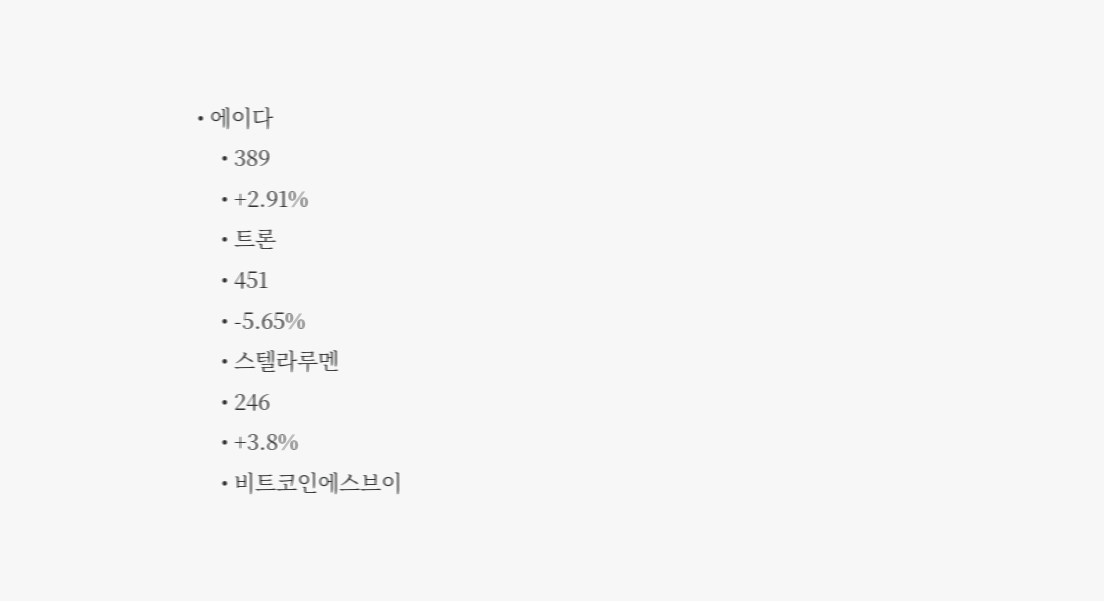• 에이다
    • 389
    • +2.91%
    • 트론
    • 451
    • -5.65%
    • 스텔라루멘
    • 246
    • +3.8%
    • 비트코인에스브이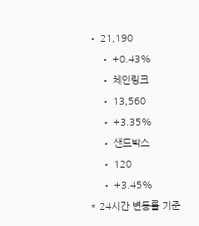• 21,190
    • +0.43%
    • 체인링크
    • 13,560
    • +3.35%
    • 샌드박스
    • 120
    • +3.45%
* 24시간 변동률 기준